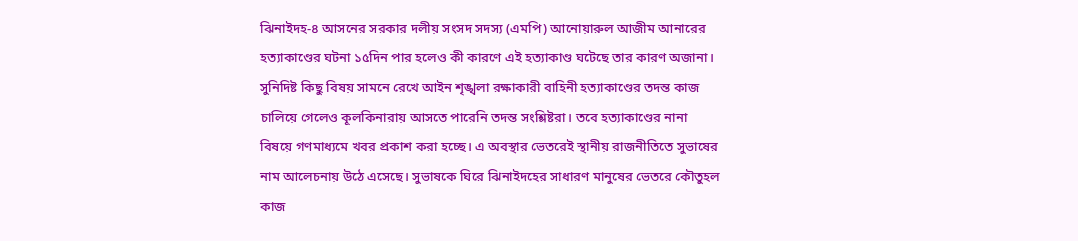ঝিনাইদহ-৪ আসনের সরকার দলীয় সংসদ সদস্য (এমপি) আনোয়ারুল আজীম আনারের হত্যাকাণ্ডের ঘটনা ১৫দিন পার হলেও কী কারণে এই হত্যাকাণ্ড ঘটেছে তার কারণ অজানা। সুনিদিষ্ট কিছু বিষয় সামনে রেখে আইন শৃঙ্খলা রক্ষাকারী বাহিনী হত্যাকাণ্ডের তদন্ত কাজ চালিয়ে গেলেও কূলকিনারায় আসতে পারেনি তদন্ত সংশ্লিষ্টরা। তবে হত্যাকাণ্ডের নানা বিষয়ে গণমাধ্যমে খবর প্রকাশ করা হচ্ছে। এ অবস্থার ভেতরেই স্থানীয় রাজনীতিতে সুভাষের নাম আলেচনায় উঠে এসেছে। সুভাষকে ঘিরে ঝিনাইদহের সাধারণ মানুষের ভেতরে কৌতুহল কাজ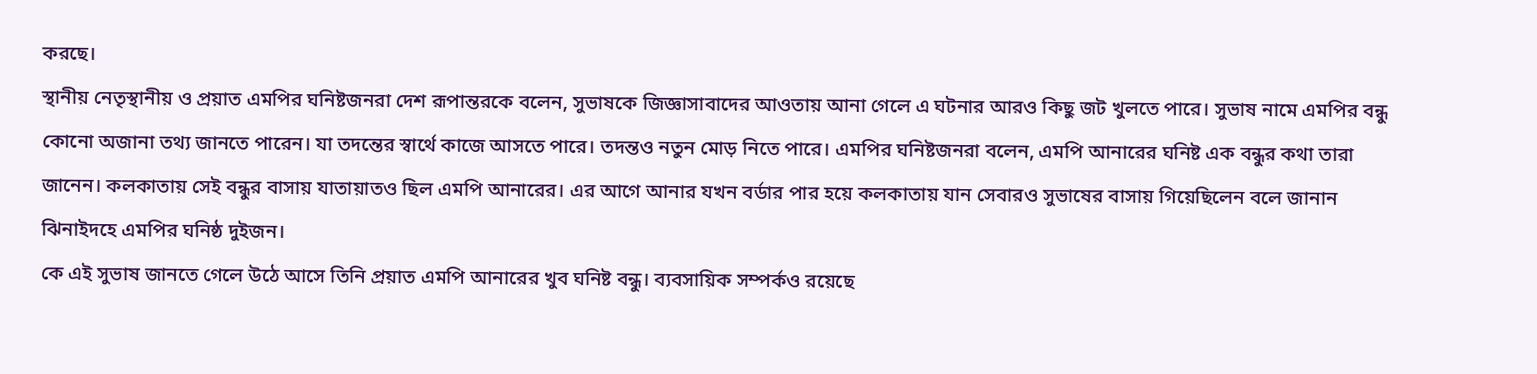করছে।
স্থানীয় নেতৃস্থানীয় ও প্রয়াত এমপির ঘনিষ্টজনরা দেশ রূপান্তরকে বলেন, সুভাষকে জিজ্ঞাসাবাদের আওতায় আনা গেলে এ ঘটনার আরও কিছু জট খুলতে পারে। সুভাষ নামে এমপির বন্ধু কোনো অজানা তথ্য জানতে পারেন। যা তদন্তের স্বার্থে কাজে আসতে পারে। তদন্তও নতুন মোড় নিতে পারে। এমপির ঘনিষ্টজনরা বলেন, এমপি আনারের ঘনিষ্ট এক বন্ধুর কথা তারা জানেন। কলকাতায় সেই বন্ধুর বাসায় যাতায়াতও ছিল এমপি আনারের। এর আগে আনার যখন বর্ডার পার হয়ে কলকাতায় যান সেবারও সুভাষের বাসায় গিয়েছিলেন বলে জানান ঝিনাইদহে এমপির ঘনিষ্ঠ দুইজন।
কে এই সুভাষ জানতে গেলে উঠে আসে তিনি প্রয়াত এমপি আনারের খুব ঘনিষ্ট বন্ধু। ব্যবসায়িক সম্পর্কও রয়েছে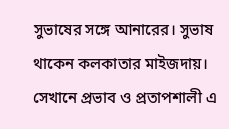সুভাষের সঙ্গে আনারের। সুভাষ থাকেন কলকাতার মাইজদায়। সেখানে প্রভাব ও প্রতাপশালী এ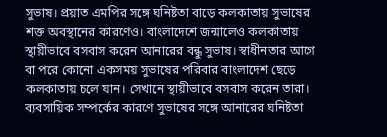সুভাষ। প্রয়াত এমপির সঙ্গে ঘনিষ্টতা বাড়ে কলকাতায় সুভাষের শক্ত অবস্থানের কারণেও। বাংলাদেশে জন্মালেও কলকাতায় স্থায়ীভাবে বসবাস করেন আনারের বন্ধু সুভাষ। স্বাধীনতার আগে বা পরে কোনো একসময় সুভাষের পরিবার বাংলাদেশ ছেড়ে কলকাতায় চলে যান। সেখানে স্থায়ীভাবে বসবাস করেন তারা। ব্যবসায়িক সম্পর্কের কারণে সুভাষের সঙ্গে আনারের ঘনিষ্টতা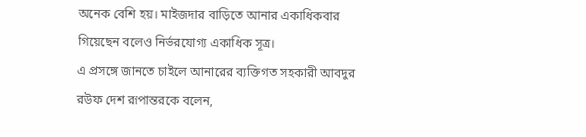অনেক বেশি হয়। মাইজদার বাড়িতে আনার একাধিকবার গিয়েছেন বলেও নির্ভরযোগ্য একাধিক সূত্র।
এ প্রসঙ্গে জানতে চাইলে আনারের ব্যক্তিগত সহকারী আবদুর রউফ দেশ রূপান্তরকে বলেন,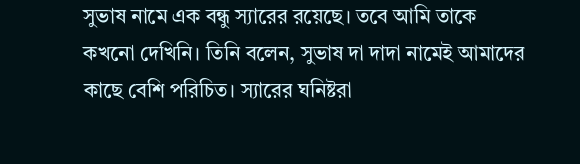সুভাষ নামে এক বন্ধু স্যারের রয়েছে। তবে আমি তাকে কখনো দেখিনি। তিনি বলেন, সুভাষ দা দাদা নামেই আমাদের কাছে বেশি পরিচিত। স্যারের ঘনিষ্টরা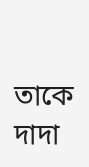তাকে দাদা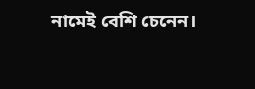নামেই বেশি চেনেন।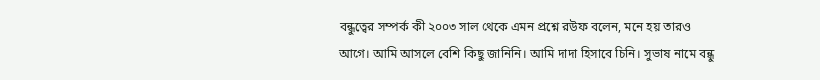বন্ধুত্বের সম্পর্ক কী ২০০৩ সাল থেকে এমন প্রশ্নে রউফ বলেন, মনে হয় তারও আগে। আমি আসলে বেশি কিছু জানিনি। আমি দাদা হিসাবে চিনি। সুভাষ নামে বন্ধু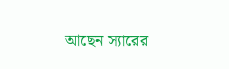আছেন স্যারের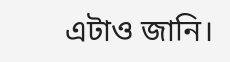এটাও জানি।